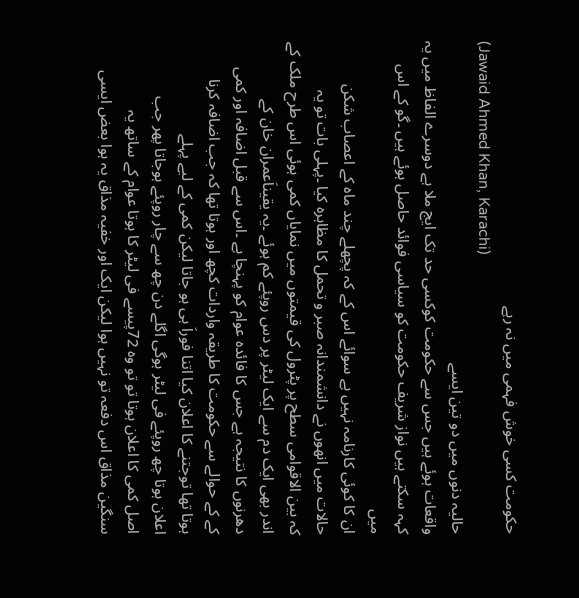حکومت کسی خوش فہمی میں نہ رہے
(Jawaid Ahmed Khan, Karachi)
حالیہ دنوں میں دو تین ایسے
واقعات ہوئے ہیں جس سے حکومت کوکسی حد تک ایج ملا ہے دوسرے الفاظ میں یہ
کہہ سکتے ہیں نواز شریف حکومت کو سیاسی فوائد حاصل ہوئے ہیں ۔گو کے اس میں
ان کا کوئی کارنامہ نہیں ہے سوائے اس کے کہ پچھلے چند ماہ کے اعصاب شکن
حالات میں انھوں نے دانشمندانہ صبر و تحمل کا مظاہرہ کیا ۔پہلی بات تو یہ
کہ بین الاقوامی سطح پر پٹرول کی قیمتوں میں نمایاں کمی ہوئی اس طرح ملک کے
اندر بھی ایک دم سے ایک لیٹر پر دس روپئے کم ہوئے ۔یہ یقیناَعمران خان کے
دھرنوں کا نتیجہ ہے جس کا فائدہ عوام کو پہنچا ہے ۔اس سے قبل اضافہ اور کمی
کے کے حوالے سے حکومت کا طریقہ واردات کچھ اور ہوتا تھا کہ جب اضافہ کرنا
ہوتا تھا توجتنے کا اعلان کیا اتنا فوراَ ہی ہو جاتا لیکن کمی کے لیے پہلے
اعلان ہوتا چھ روپئے فی لیٹر ہوگی اگلے دن چھ سے چار روپئے ہوجاتا پھر جب
اصل کمی کا اعلان ہوتا تو تو وہ 72پیسے فی لیٹر کا ہوتا عوام کے ساتھ یہ
سنگین مذاق اس دفعہ تو نہیں ہوا لیکن ایک اور خفیہ مذاق یہ ہوا بعض ایسی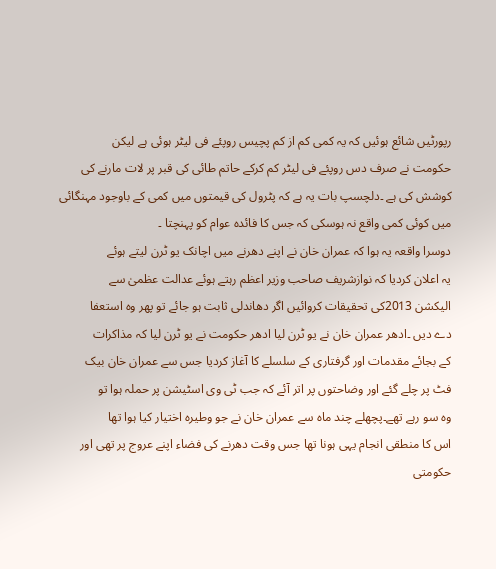رپورٹیں شائع ہوئیں کہ یہ کمی کم از کم پچیس روپئے فی لیٹر ہوئی ہے لیکن
حکومت نے صرف دس روپئے فی لیٹر کم کرکے حاتم طائی کی قبر پر لات مارنے کی
کوشش کی ہے ۔دلچسپ بات یہ ہے کہ پٹرول کی قیمتوں میں کمی کے باوجود مہنگائی
میں کوئی کمی واقع نہ ہوسکی کہ جس کا فائدہ عوام کو پہنچتا ۔
دوسرا واقعہ یہ ہوا کہ عمران خان نے اپنے دھرنے میں اچانک یو ٹرن لیتے ہوئے
یہ اعلان کردیا کہ نوازشریف صاحب وزیر اعظم رہتے ہوئے عدالت عظمیٰ سے
الیکشن 2013کی تحقیقات کروائیں اگر دھاندلی ثابت ہو جائے تو پھر وہ استعفا
دے دیں ۔ادھر عمران خان نے یو ٹرن لیا ادھر حکومت نے یو ٹرن لیا کہ مذاکرات
کے بجائے مقدمات اور گرفتاری کے سلسلے کا آغاز کردیا جس سے عمران خان بیک
فٹ پر چلے گئے اور وضاحتوں پر اتر آئے کہ جب ٹی وی اسٹیشن پر حملہ ہوا تو
وہ سو رہے تھے۔پچھلے چند ماہ سے عمران خان نے جو وطیرہ اختیار کیا ہوا تھا
اس کا منطقی انجام یہی ہونا تھا جس وقت دھرنے کی فضاء اپنے عروج پر تھی اور
حکومتی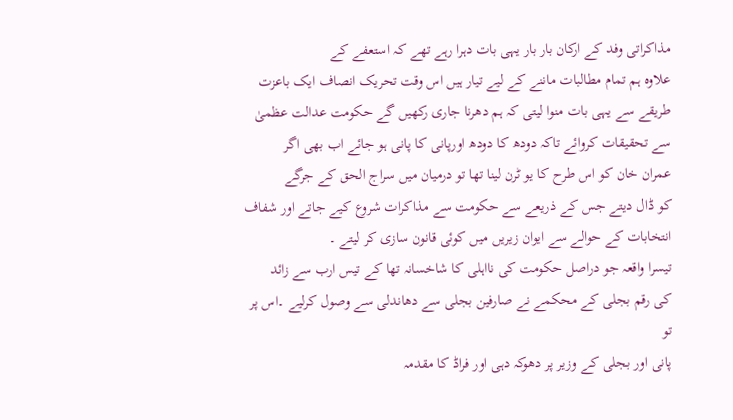مذاکراتی وفد کے ارکان بار بار یہی بات دہرا رہے تھے کہ استعفے کے
علاوہ ہم تمام مطالبات ماننے کے لیے تیار ہیں اس وقت تحریک انصاف ایک باعزت
طریقے سے یہی بات منوا لیتی کہ ہم دھرنا جاری رکھیں گے حکومت عدالت عظمیٰ
سے تحقیقات کروائے تاکہ دودھ کا دودھ اورپانی کا پانی ہو جائے اب بھی اگر
عمران خان کو اس طرح کا یو ٹرن لینا تھا تو درمیان میں سراج الحق کے جرگے
کو ڈال دیتے جس کے ذریعے سے حکومت سے مذاکرات شروع کیے جاتے اور شفاف
انتخابات کے حوالے سے ایوان زیریں میں کوئی قانون سازی کر لیتے ۔
تیسرا واقعہ جو دراصل حکومت کی نااہلی کا شاخسانہ تھا کے تیس ارب سے زائد
کی رقم بجلی کے محکمے نے صارفین بجلی سے دھاندلی سے وصول کرلیے ۔اس پر تو
پانی اور بجلی کے وزیر پر دھوکہ دہی اور فراڈ کا مقدمہ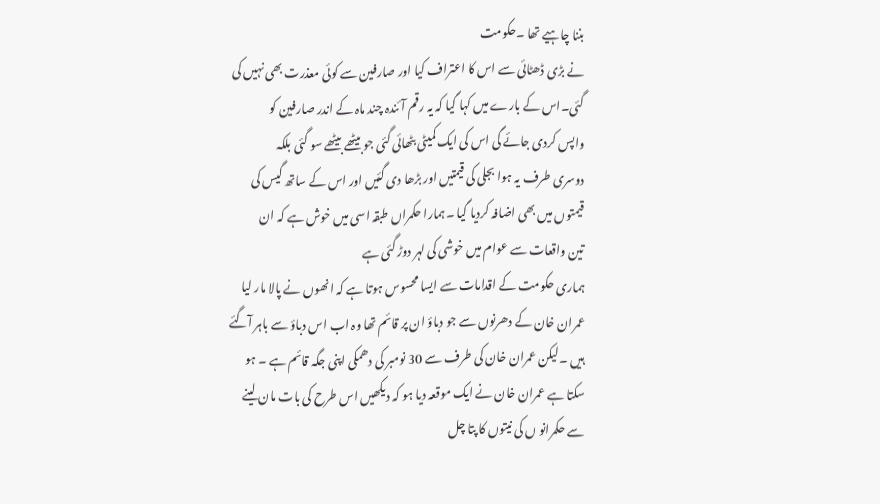بننا چاہیے تھا ۔حکومت
نے بڑی ڈھٹائی سے اس کا اعتراف کیا اور صارفین سے کوئی معذرت بھی نہیں کی
گئی۔اس کے بارے میں کہا گیا کہ یہ رقم آئندہ چند ماہ کے اندر صارفین کو
واپس کردی جائے گی اس کی ایک کمیٹی بٹھائی گئی جو بیٹھے بیٹھے سو گئی بلکہ
دوسری طرف یہ ہوا بجلی کی قیمتیں اور بڑھا دی گئیں اور اس کے ساتھ گیس کی
قیمتوں میں بھی اضافہ کردیا گیا ۔ہمارا حکمراں طبقہ اسی میں خوش ہے کہ ان
تین واقعات سے عوام میں خوشی کی لہر دوڑ گئی ہے
ہماری حکومت کے اقدامات سے ایسا محسوس ہوتا ہے کہ انھوں نے پالا مار لیا
عمران خان کے دھرنوں سے جو دباؤ ان پر قائم تھا وہ اب اس دباؤ سے باہر آگئے
ہیں ۔لیکن عمران خان کی طرف سے 30 نومبر کی دھمکی اپنی جگہ قائم ہے ۔ ہو
سکتا ہے عمران خان نے ایک موقعہ دیا ہو کہ دیکھیں اس طرح کی بات مان لینے
سے حکمرانو ں کی نیتوں کا پتا چل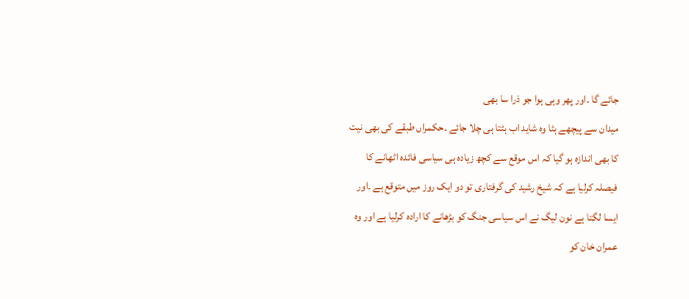جائے گا ۔اور پھر وہی ہوا جو ذرا سا بھی
میدان سے پیچھے ہٹا وہ شاید اب ہٹتا ہی چلا جائے ۔حکمراں طبقے کی بھی نیت
کا بھی اندازہ ہو گیا کہ اس موقع سے کچھ زیادہ ہی سیاسی فائدہ اٹھانے کا
فیصلہ کرلیا ہے کہ شیخ رشید کی گرفتاری تو دو ایک روز میں متوقع ہے ۔اور
ایسا لگتا ہے نون لیگ نے اس سیاسی جنگ کو بڑھانے کا ارادہ کرلیا ہے اور وہ
عمران خان کو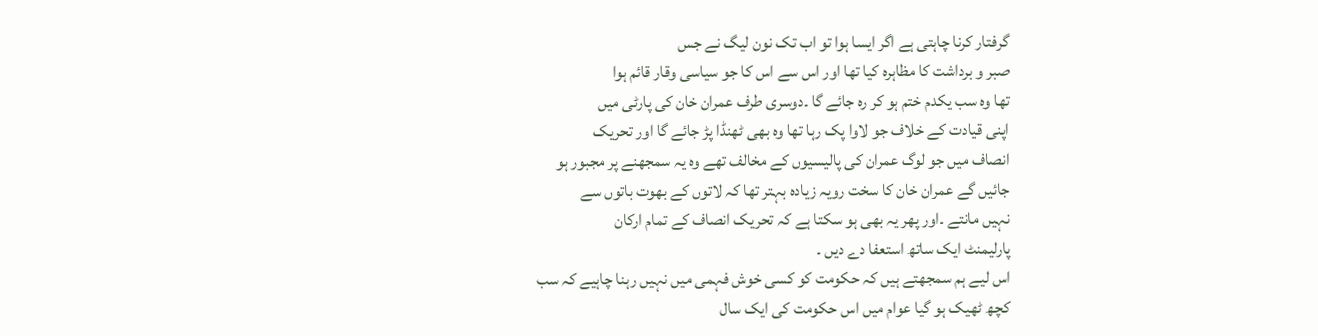گرفتار کرنا چاہتی ہے اگر ایسا ہوا تو اب تک نون لیگ نے جس
صبر و برداشت کا مظاہرہ کیا تھا اور اس سے اس کا جو سیاسی وقار قائم ہوا
تھا وہ سب یکدم ختم ہو کر رہ جائے گا ۔دوسری طرف عمران خان کی پارٹی میں
اپنی قیادت کے خلاف جو لاوا پک رہا تھا وہ بھی ٹھنڈا پڑ جائے گا اور تحریک
انصاف میں جو لوگ عمران کی پالیسیوں کے مخالف تھے وہ یہ سمجھنے پر مجبور ہو
جائیں گے عمران خان کا سخت رویہ زیادہ بہتر تھا کہ لاتوں کے بھوت باتوں سے
نہیں مانتے ۔اور پھر یہ بھی ہو سکتا ہے کہ تحریک انصاف کے تمام ارکان
پارلیمنٹ ایک ساتھ استعفا دے دیں ۔
اس لیے ہم سمجھتے ہیں کہ حکومت کو کسی خوش فہمی میں نہیں رہنا چاہیے کہ سب
کچھ ٹھیک ہو گیا عوام میں اس حکومت کی ایک سال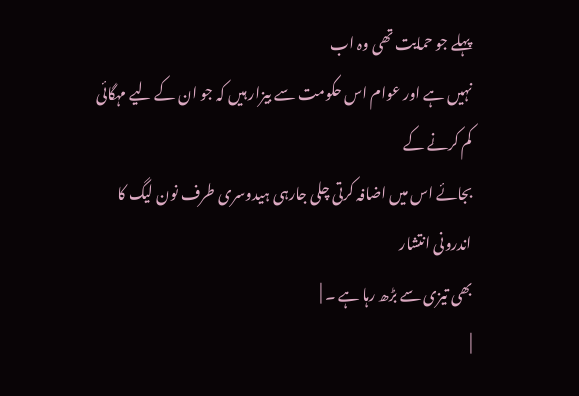پہلے جو حمایت تھی وہ اب
نہیں ہے اور عوام اس حکومت سے بیزار ہیں کہ جو ان کے لیے مہگائی کم کرنے کے
بجائے اس میں اضافہ کرتی چلی جارہی ہیدوسری طرف نون لیگ کا اندرونی انتشار
بھی تیزی سے بڑھ رہا ہے ۔ |
|